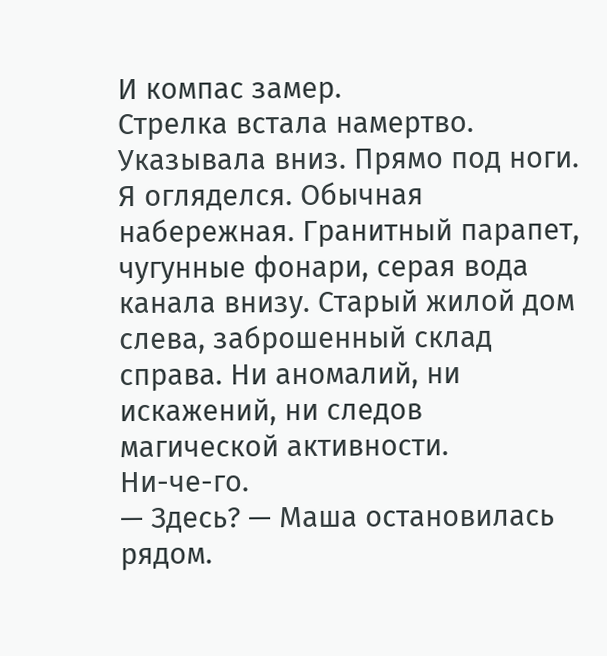И компас замер.
Стрелка встала намертво. Указывала вниз. Прямо под ноги.
Я огляделся. Обычная набережная. Гранитный парапет, чугунные фонари, серая вода канала внизу. Старый жилой дом слева, заброшенный склад справа. Ни аномалий, ни искажений, ни следов магической активности.
Ни-че-го.
— Здесь? — Маша остановилась рядом.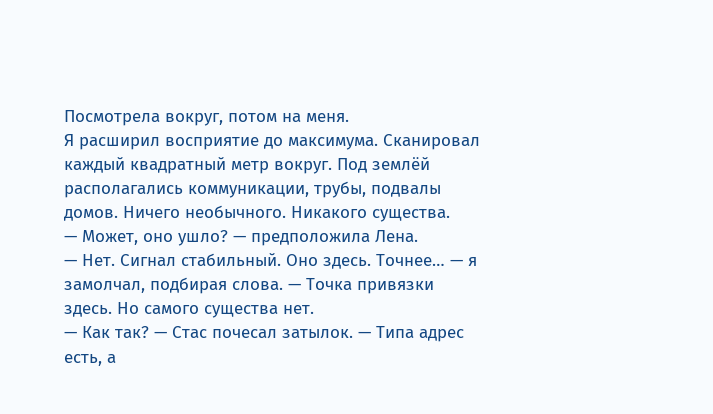Посмотрела вокруг, потом на меня.
Я расширил восприятие до максимума. Сканировал каждый квадратный метр вокруг. Под землёй располагались коммуникации, трубы, подвалы домов. Ничего необычного. Никакого существа.
— Может, оно ушло? — предположила Лена.
— Нет. Сигнал стабильный. Оно здесь. Точнее… — я замолчал, подбирая слова. — Точка привязки здесь. Но самого существа нет.
— Как так? — Стас почесал затылок. — Типа адрес есть, а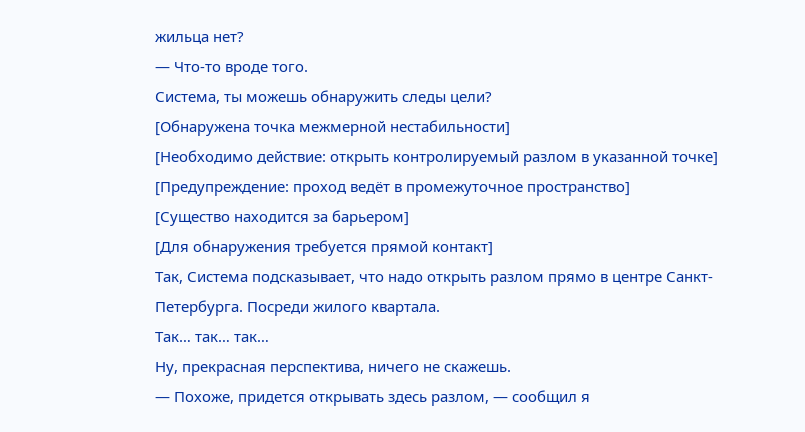жильца нет?
— Что-то вроде того.
Система, ты можешь обнаружить следы цели?
[Обнаружена точка межмерной нестабильности]
[Необходимо действие: открыть контролируемый разлом в указанной точке]
[Предупреждение: проход ведёт в промежуточное пространство]
[Существо находится за барьером]
[Для обнаружения требуется прямой контакт]
Так, Система подсказывает, что надо открыть разлом прямо в центре Санкт-Петербурга. Посреди жилого квартала.
Так… так… так…
Ну, прекрасная перспектива, ничего не скажешь.
— Похоже, придется открывать здесь разлом, — сообщил я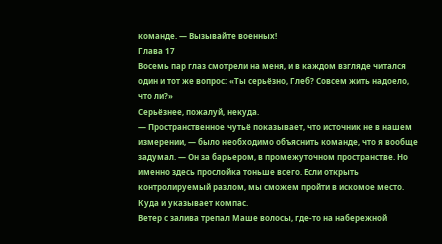команде. — Вызывайте военных!
Глава 17
Восемь пар глаз смотрели на меня, и в каждом взгляде читался один и тот же вопрос: «Ты серьёзно, Глеб? Совсем жить надоело, что ли?»
Серьёзнее, пожалуй, некуда.
— Пространственное чутьё показывает, что источник не в нашем измерении, — было необходимо объяснить команде, что я вообще задумал. — Он за барьером, в промежуточном пространстве. Но именно здесь прослойка тоньше всего. Если открыть контролируемый разлом, мы сможем пройти в искомое место. Куда и указывает компас.
Ветер с залива трепал Маше волосы, где-то на набережной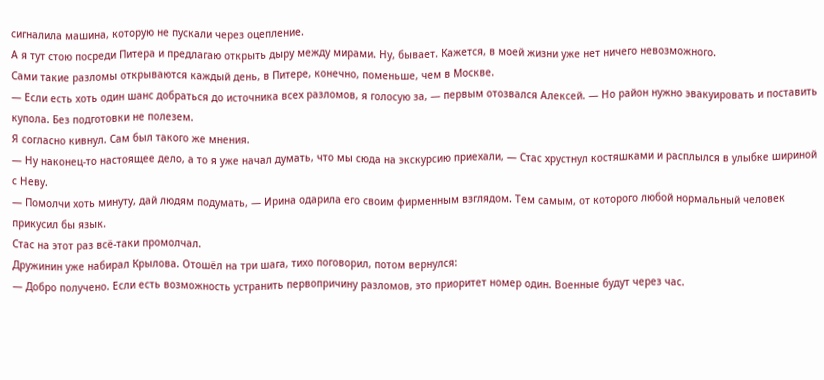сигналила машина, которую не пускали через оцепление.
А я тут стою посреди Питера и предлагаю открыть дыру между мирами. Ну, бывает. Кажется, в моей жизни уже нет ничего невозможного.
Сами такие разломы открываются каждый день, в Питере, конечно, поменьше, чем в Москве.
— Если есть хоть один шанс добраться до источника всех разломов, я голосую за, — первым отозвался Алексей. — Но район нужно эвакуировать и поставить купола. Без подготовки не полезем.
Я согласно кивнул. Сам был такого же мнения.
— Ну наконец-то настоящее дело, а то я уже начал думать, что мы сюда на экскурсию приехали, — Стас хрустнул костяшками и расплылся в улыбке шириной с Неву.
— Помолчи хоть минуту, дай людям подумать, — Ирина одарила его своим фирменным взглядом. Тем самым, от которого любой нормальный человек прикусил бы язык.
Стас на этот раз всё-таки промолчал.
Дружинин уже набирал Крылова. Отошёл на три шага, тихо поговорил, потом вернулся:
— Добро получено. Если есть возможность устранить первопричину разломов, это приоритет номер один. Военные будут через час.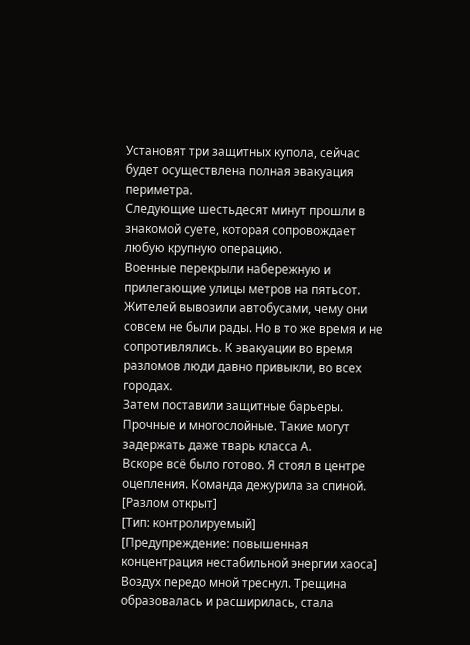Установят три защитных купола, сейчас будет осуществлена полная эвакуация периметра.
Следующие шестьдесят минут прошли в знакомой суете, которая сопровождает любую крупную операцию.
Военные перекрыли набережную и прилегающие улицы метров на пятьсот. Жителей вывозили автобусами, чему они совсем не были рады. Но в то же время и не сопротивлялись. К эвакуации во время разломов люди давно привыкли, во всех городах.
Затем поставили защитные барьеры. Прочные и многослойные. Такие могут задержать даже тварь класса А.
Вскоре всё было готово. Я стоял в центре оцепления. Команда дежурила за спиной.
[Разлом открыт]
[Тип: контролируемый]
[Предупреждение: повышенная концентрация нестабильной энергии хаоса]
Воздух передо мной треснул. Трещина образовалась и расширилась, стала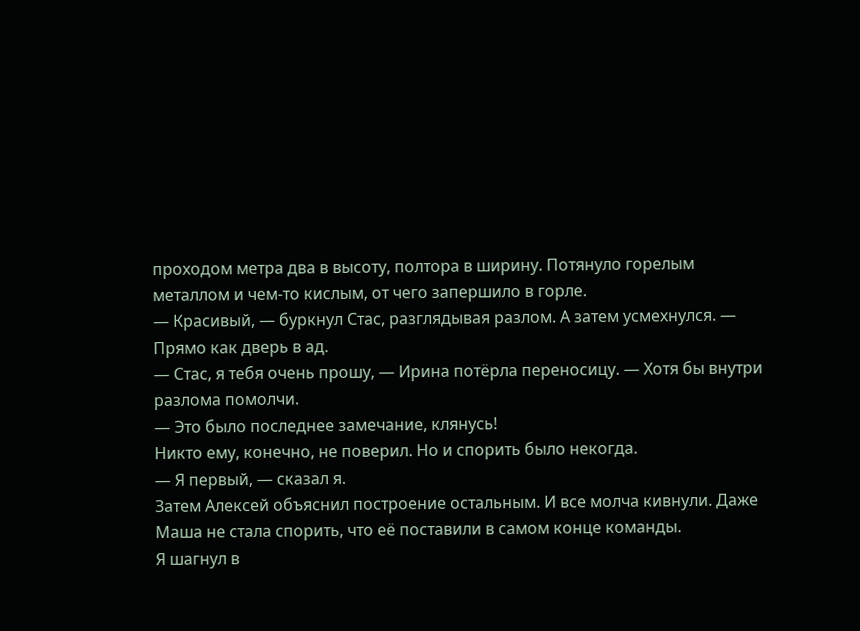проходом метра два в высоту, полтора в ширину. Потянуло горелым металлом и чем-то кислым, от чего запершило в горле.
— Красивый, — буркнул Стас, разглядывая разлом. А затем усмехнулся. — Прямо как дверь в ад.
— Стас, я тебя очень прошу, — Ирина потёрла переносицу. — Хотя бы внутри разлома помолчи.
— Это было последнее замечание, клянусь!
Никто ему, конечно, не поверил. Но и спорить было некогда.
— Я первый, — сказал я.
Затем Алексей объяснил построение остальным. И все молча кивнули. Даже Маша не стала спорить, что её поставили в самом конце команды.
Я шагнул в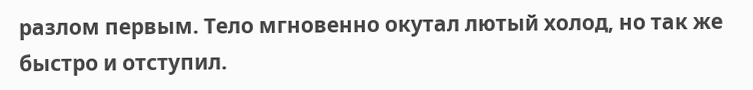разлом первым. Тело мгновенно окутал лютый холод, но так же быстро и отступил.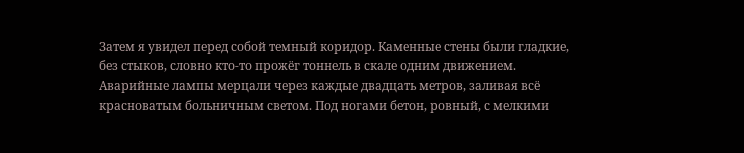Затем я увидел перед собой темный коридор. Каменные стены были гладкие, без стыков, словно кто-то прожёг тоннель в скале одним движением. Аварийные лампы мерцали через каждые двадцать метров, заливая всё красноватым больничным светом. Под ногами бетон, ровный, с мелкими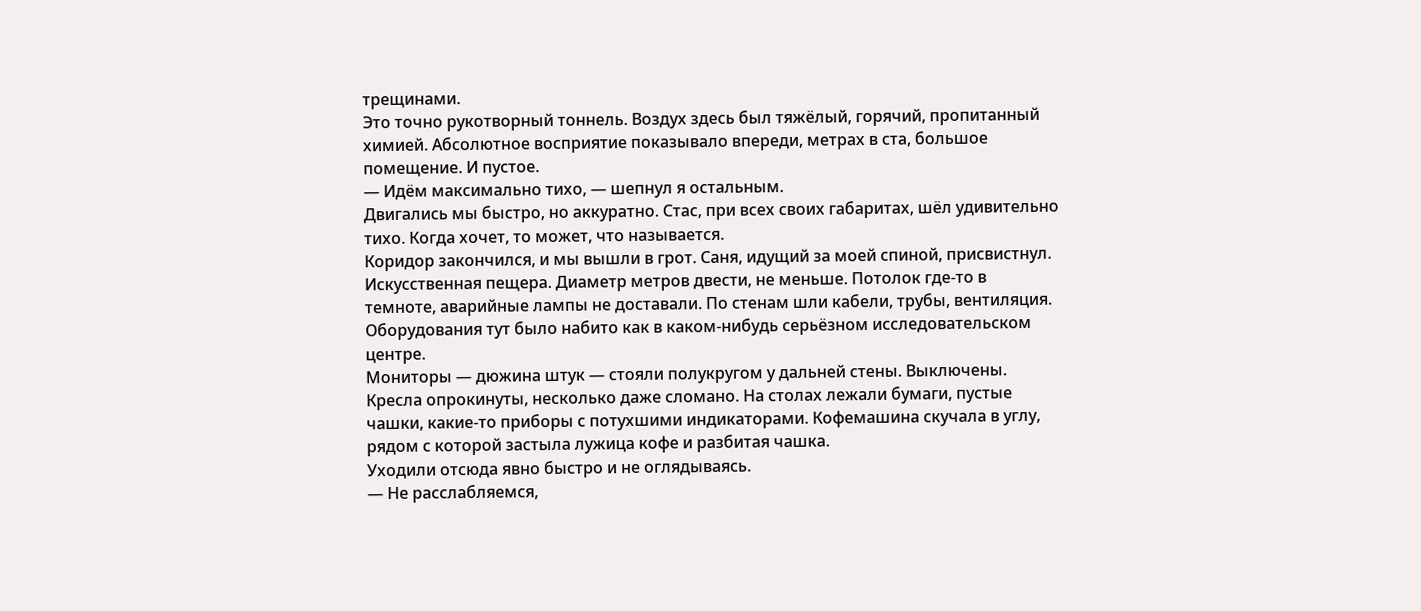трещинами.
Это точно рукотворный тоннель. Воздух здесь был тяжёлый, горячий, пропитанный химией. Абсолютное восприятие показывало впереди, метрах в ста, большое помещение. И пустое.
— Идём максимально тихо, — шепнул я остальным.
Двигались мы быстро, но аккуратно. Стас, при всех своих габаритах, шёл удивительно тихо. Когда хочет, то может, что называется.
Коридор закончился, и мы вышли в грот. Саня, идущий за моей спиной, присвистнул.
Искусственная пещера. Диаметр метров двести, не меньше. Потолок где-то в темноте, аварийные лампы не доставали. По стенам шли кабели, трубы, вентиляция. Оборудования тут было набито как в каком-нибудь серьёзном исследовательском центре.
Мониторы — дюжина штук — стояли полукругом у дальней стены. Выключены. Кресла опрокинуты, несколько даже сломано. На столах лежали бумаги, пустые чашки, какие-то приборы с потухшими индикаторами. Кофемашина скучала в углу, рядом с которой застыла лужица кофе и разбитая чашка.
Уходили отсюда явно быстро и не оглядываясь.
— Не расслабляемся,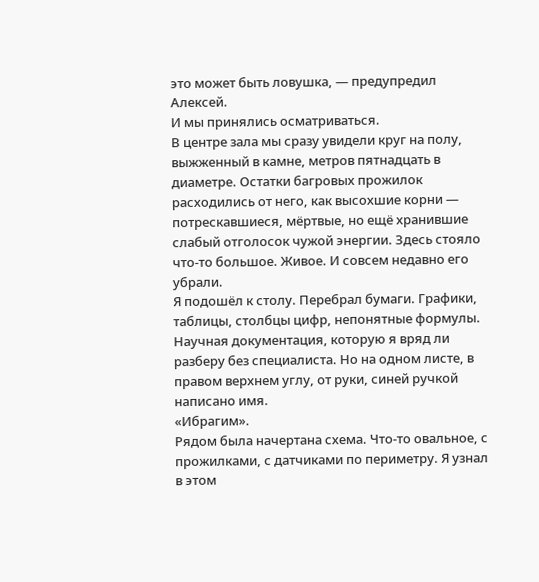это может быть ловушка, — предупредил Алексей.
И мы принялись осматриваться.
В центре зала мы сразу увидели круг на полу, выжженный в камне, метров пятнадцать в диаметре. Остатки багровых прожилок расходились от него, как высохшие корни — потрескавшиеся, мёртвые, но ещё хранившие слабый отголосок чужой энергии. Здесь стояло что-то большое. Живое. И совсем недавно его убрали.
Я подошёл к столу. Перебрал бумаги. Графики, таблицы, столбцы цифр, непонятные формулы. Научная документация, которую я вряд ли разберу без специалиста. Но на одном листе, в правом верхнем углу, от руки, синей ручкой написано имя.
«Ибрагим».
Рядом была начертана схема. Что-то овальное, с прожилками, с датчиками по периметру. Я узнал в этом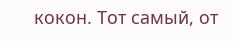кокон. Тот самый, от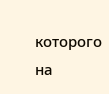которого на